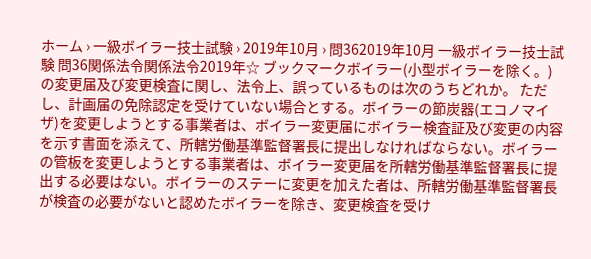ホーム › 一級ボイラー技士試験 › 2019年10月 › 問362019年10月 一級ボイラー技士試験 問36関係法令関係法令2019年☆ ブックマークボイラー(小型ボイラーを除く。)の変更届及び変更検査に関し、法令上、誤っているものは次のうちどれか。 ただし、計画届の免除認定を受けていない場合とする。ボイラーの節炭器(エコノマイザ)を変更しようとする事業者は、ボイラー変更届にボイラー検査証及び変更の内容を示す書面を添えて、所轄労働基準監督署長に提出しなければならない。ボイラーの管板を変更しようとする事業者は、ボイラー変更届を所轄労働基準監督署長に提出する必要はない。ボイラーのステーに変更を加えた者は、所轄労働基準監督署長が検査の必要がないと認めたボイラーを除き、変更検査を受け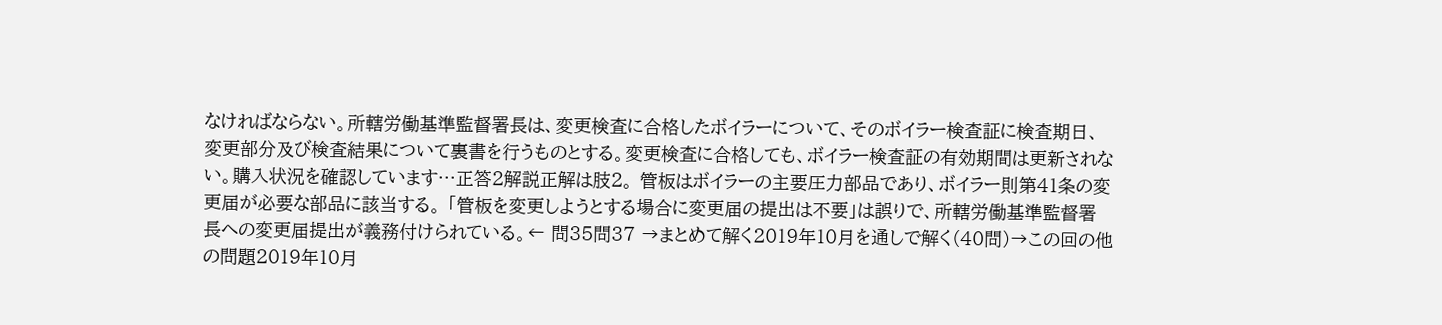なければならない。所轄労働基準監督署長は、変更検査に合格したボイラーについて、そのボイラー検査証に検査期日、変更部分及び検査結果について裏書を行うものとする。変更検査に合格しても、ボイラー検査証の有効期間は更新されない。購入状況を確認しています…正答2解説正解は肢2。 管板はボイラーの主要圧力部品であり、ボイラー則第41条の変更届が必要な部品に該当する。 「管板を変更しようとする場合に変更届の提出は不要」は誤りで、所轄労働基準監督署長への変更届提出が義務付けられている。← 問35問37 →まとめて解く2019年10月を通しで解く(40問)→この回の他の問題2019年10月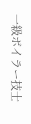一級ボイラー技士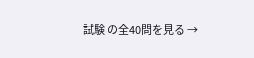試験 の全40問を見る →